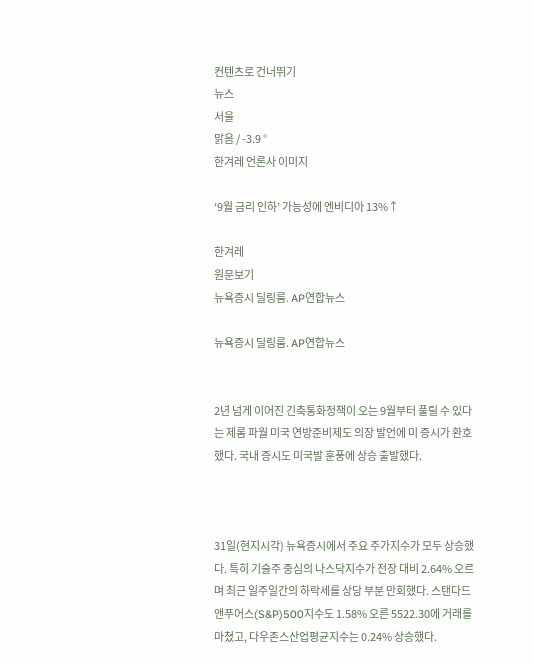컨텐츠로 건너뛰기
뉴스
서울
맑음 / -3.9 °
한겨레 언론사 이미지

‘9월 금리 인하’ 가능성에 엔비디아 13%↑

한겨레
원문보기
뉴욕증시 딜링룸. AP연합뉴스

뉴욕증시 딜링룸. AP연합뉴스


2년 넘게 이어진 긴축통화정책이 오는 9월부터 풀릴 수 있다는 제롬 파월 미국 연방준비제도 의장 발언에 미 증시가 환호했다. 국내 증시도 미국발 훈풍에 상승 출발했다.



31일(현지시각) 뉴욕증시에서 주요 주가지수가 모두 상승했다. 특히 기술주 중심의 나스닥지수가 전장 대비 2.64% 오르며 최근 일주일간의 하락세를 상당 부분 만회했다. 스탠다드앤푸어스(S&P)500지수도 1.58% 오른 5522.30에 거래를 마쳤고, 다우존스산업평균지수는 0.24% 상승했다.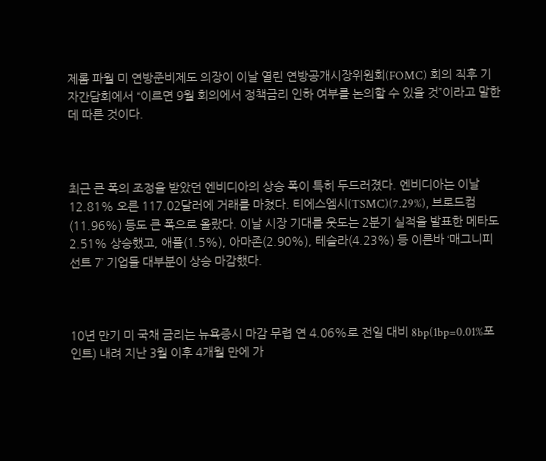제롬 파월 미 연방준비제도 의장이 이날 열린 연방공개시장위원회(FOMC) 회의 직후 기자간담회에서 “이르면 9월 회의에서 정책금리 인하 여부를 논의할 수 있을 것”이라고 말한 데 따른 것이다.



최근 큰 폭의 조정을 받았던 엔비디아의 상승 폭이 특히 두드러졌다. 엔비디아는 이날 12.81% 오른 117.02달러에 거래를 마쳤다. 티에스엠시(TSMC)(7.29%), 브로드컴(11.96%) 등도 큰 폭으로 올랐다. 이날 시장 기대를 웃도는 2분기 실적을 발표한 메타도 2.51% 상승했고, 애플(1.5%), 아마존(2.90%), 테슬라(4.23%) 등 이른바 ‘매그니피선트 7’ 기업들 대부분이 상승 마감했다.



10년 만기 미 국채 금리는 뉴욕증시 마감 무렵 연 4.06%로 전일 대비 8bp(1bp=0.01%포인트) 내려 지난 3월 이후 4개월 만에 가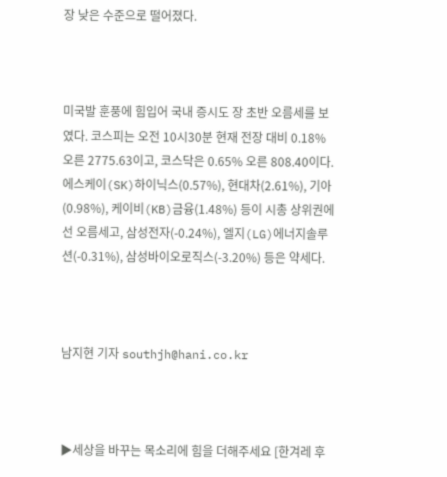장 낮은 수준으로 떨어졌다.



미국발 훈풍에 힘입어 국내 증시도 장 초반 오름세를 보였다. 코스피는 오전 10시30분 현재 전장 대비 0.18% 오른 2775.63이고, 코스닥은 0.65% 오른 808.40이다. 에스케이(SK)하이닉스(0.57%), 현대차(2.61%), 기아(0.98%), 케이비(KB)금융(1.48%) 등이 시총 상위권에선 오름세고, 삼성전자(-0.24%), 엘지(LG)에너지솔루션(-0.31%), 삼성바이오로직스(-3.20%) 등은 약세다.



남지현 기자 southjh@hani.co.kr



▶세상을 바꾸는 목소리에 힘을 더해주세요 [한겨레 후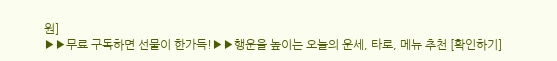원]
▶▶무료 구독하면 선물이 한가득!▶▶행운을 높이는 오늘의 운세, 타로, 메뉴 추천 [확인하기]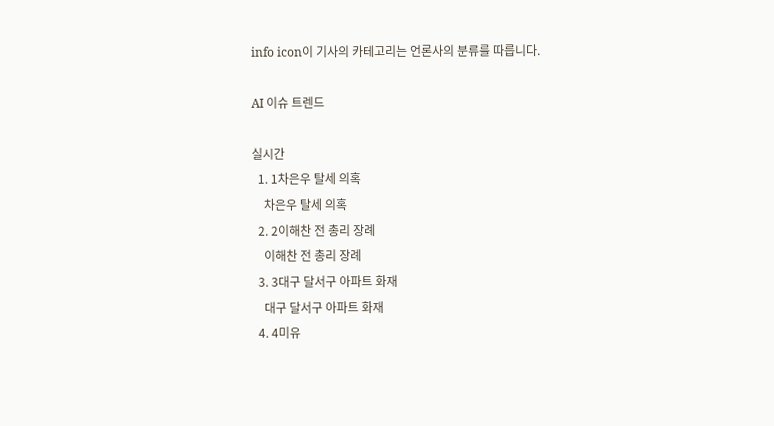info icon이 기사의 카테고리는 언론사의 분류를 따릅니다.

AI 이슈 트렌드

실시간
  1. 1차은우 탈세 의혹
    차은우 탈세 의혹
  2. 2이해찬 전 총리 장례
    이해찬 전 총리 장례
  3. 3대구 달서구 아파트 화재
    대구 달서구 아파트 화재
  4. 4미유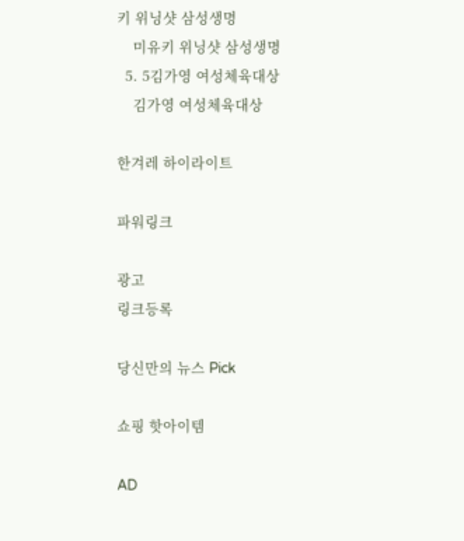키 위닝샷 삼성생명
    미유키 위닝샷 삼성생명
  5. 5김가영 여성체육대상
    김가영 여성체육대상

한겨레 하이라이트

파워링크

광고
링크등록

당신만의 뉴스 Pick

쇼핑 핫아이템

AD